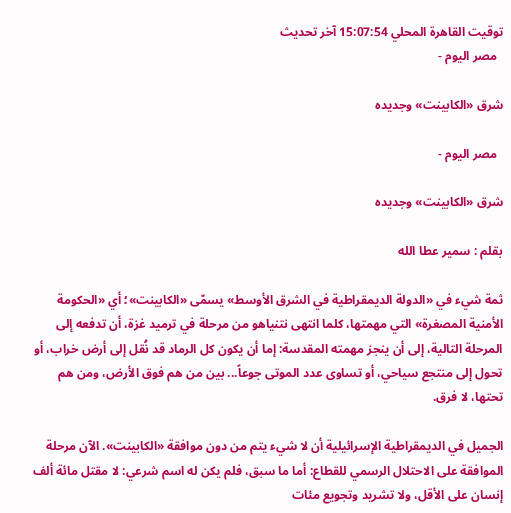توقيت القاهرة المحلي 15:07:54 آخر تحديث
  مصر اليوم -

شرق «الكابينت» وجديده

  مصر اليوم -

شرق «الكابينت» وجديده

بقلم : سمير عطا الله

ثمة شيء في «الدولة الديمقراطية في الشرق الأوسط» يسمّى «الكابينت»؛ أي «الحكومة الأمنية المصغرة» التي مهمتها، كلما انتهى نتنياهو من مرحلة في ترميد غزة، أن تدفعه إلى المرحلة التالية، إلى أن ينجز مهمته المقدسة: إما أن يكون كل الرماد قد نُقل إلى أرض خراب، أو تحول إلى منتجع سياحي، أو تساوى عدد الموتى جوعاً... بين من هم فوق الأرض، ومن هم تحتها، لا فرق.

الجميل في الديمقراطية الإسرائيلية أن لا شيء يتم من دون موافقة «الكابينت». الآن مرحلة الموافقة على الاحتلال الرسمي للقطاع: أما ما سبق، فلم يكن له اسم شرعي: لا مقتل مائة ألف إنسان على الأقل، ولا تشريد وتجويع مئات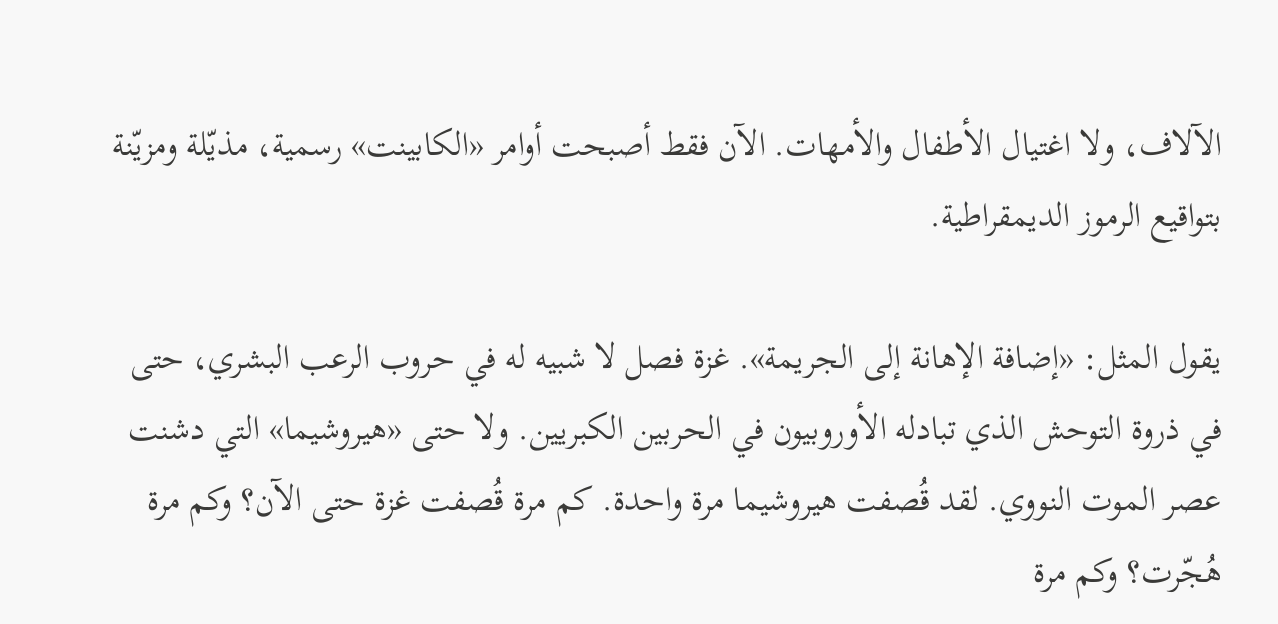الآلاف، ولا اغتيال الأطفال والأمهات. الآن فقط أصبحت أوامر «الكابينت» رسمية، مذيّلة ومزيّنة بتواقيع الرموز الديمقراطية.

يقول المثل: «إضافة الإهانة إلى الجريمة». غزة فصل لا شبيه له في حروب الرعب البشري، حتى في ذروة التوحش الذي تبادله الأوروبيون في الحربين الكبريين. ولا حتى «هيروشيما» التي دشنت عصر الموت النووي. لقد قُصفت هيروشيما مرة واحدة. كم مرة قُصفت غزة حتى الآن؟ وكم مرة هُجّرت؟ وكم مرة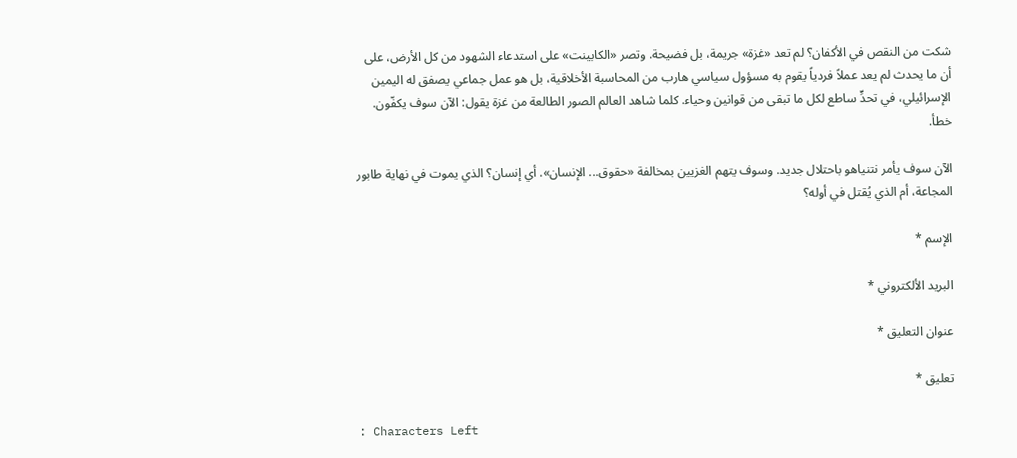شكت من النقص في الأكفان؟ لم تعد «غزة» جريمة، بل فضيحة. وتصر «الكابينت» على استدعاء الشهود من كل الأرض، على أن ما يحدث لم يعد عملاً فردياً يقوم به مسؤول سياسي هارب من المحاسبة الأخلاقية، بل هو عمل جماعي يصفق له اليمين الإسرائيلي، في تحدٍّ ساطع لكل ما تبقى من قوانين وحياء. كلما شاهد العالم الصور الطالعة من غزة يقول: الآن سوف يكفّون. خطأ.

الآن سوف يأمر نتنياهو باحتلال جديد. وسوف يتهم الغزيين بمخالفة «حقوق... الإنسان». أي إنسان؟ الذي يموت في نهاية طابور المجاعة، أم الذي يُقتل في أوله؟

الإسم *

البريد الألكتروني *

عنوان التعليق *

تعليق *

: Characters Left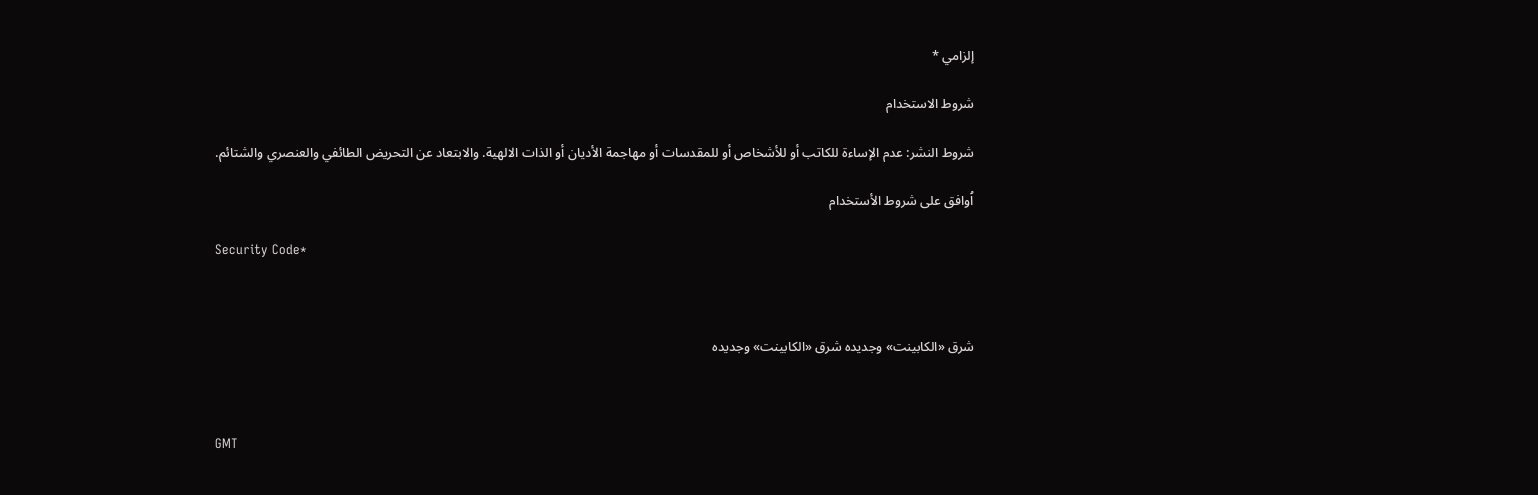إلزامي *

شروط الاستخدام

شروط النشر: عدم الإساءة للكاتب أو للأشخاص أو للمقدسات أو مهاجمة الأديان أو الذات الالهية. والابتعاد عن التحريض الطائفي والعنصري والشتائم.

اُوافق على شروط الأستخدام

Security Code*



شرق «الكابينت» وجديده شرق «الكابينت» وجديده



GMT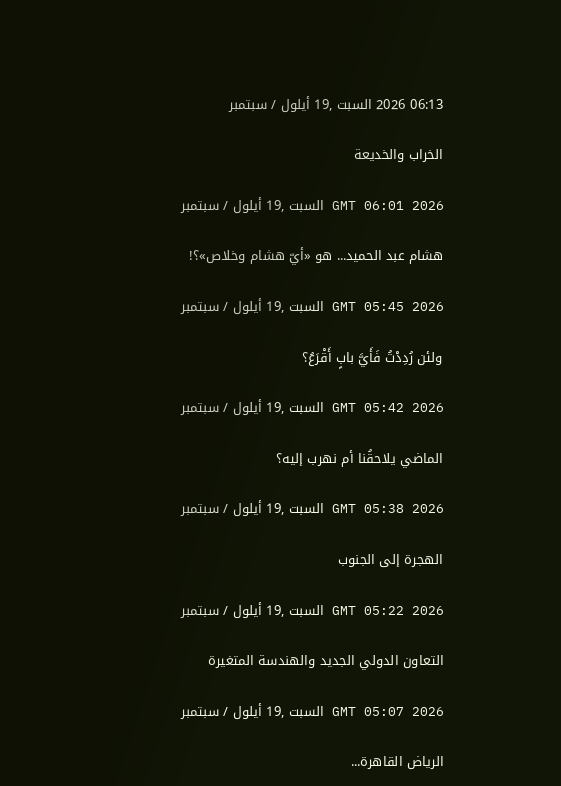06:13 2026 السبت ,19 أيلول / سبتمبر

الخراب والخديعة

GMT 06:01 2026 السبت ,19 أيلول / سبتمبر

هشام عبد الحميد... هو «أيّ هشام وخلاص»؟!

GMT 05:45 2026 السبت ,19 أيلول / سبتمبر

ولئن رُدِدْتُ فَأَيَّ بابٍ أَقْرَعُ؟

GMT 05:42 2026 السبت ,19 أيلول / سبتمبر

الماضي يلاحقُنا أم نهرب إليه؟

GMT 05:38 2026 السبت ,19 أيلول / سبتمبر

الهجرة إلى الجنوب

GMT 05:22 2026 السبت ,19 أيلول / سبتمبر

التعاون الدولي الجديد والهندسة المتغيرة

GMT 05:07 2026 السبت ,19 أيلول / سبتمبر

الرياض القاهرة...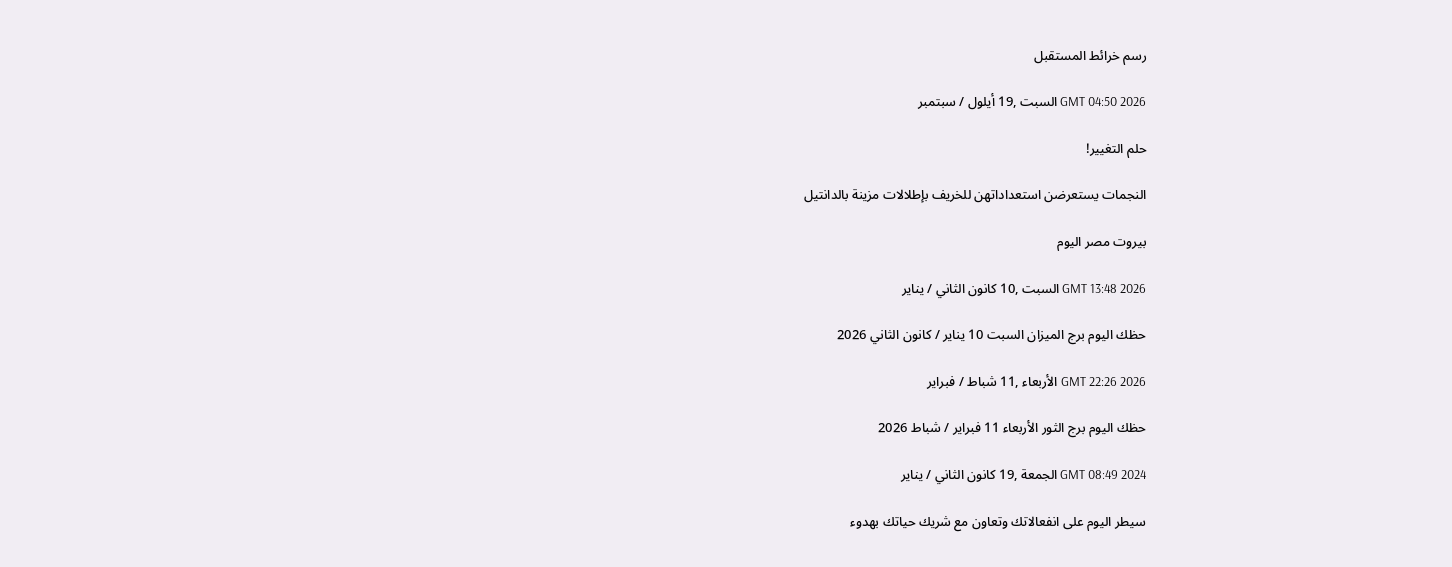رسم خرائط المستقبل

GMT 04:50 2026 السبت ,19 أيلول / سبتمبر

حلم التغيير!

النجمات يستعرضن استعداداتهن للخريف بإطلالات مزينة بالدانتيل

بيروت مصر اليوم

GMT 13:48 2026 السبت ,10 كانون الثاني / يناير

حظك اليوم برج الميزان السبت 10 يناير / كانون الثاني 2026

GMT 22:26 2026 الأربعاء ,11 شباط / فبراير

حظك اليوم برج الثور الأربعاء 11 فبراير / شباط 2026

GMT 08:49 2024 الجمعة ,19 كانون الثاني / يناير

سيطر اليوم على انفعالاتك وتعاون مع شريك حياتك بهدوء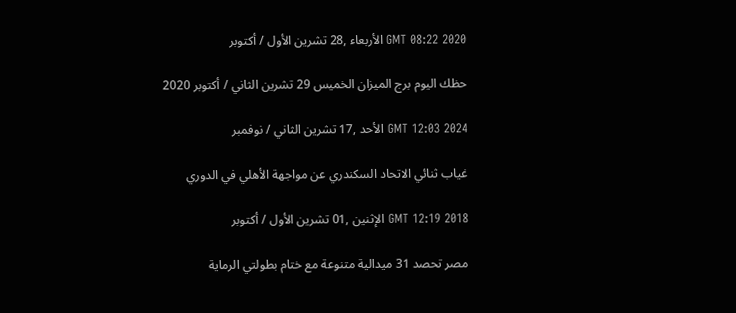GMT 08:22 2020 الأربعاء ,28 تشرين الأول / أكتوبر

حظك اليوم برج الميزان الخميس 29 تشرين الثاني / أكتوبر 2020

GMT 12:03 2024 الأحد ,17 تشرين الثاني / نوفمبر

غياب ثنائي الاتحاد السكندري عن مواجهة الأهلي في الدوري

GMT 12:19 2018 الإثنين ,01 تشرين الأول / أكتوبر

مصر تحصد 31 ميدالية متنوعة مع ختام بطولتي الرماية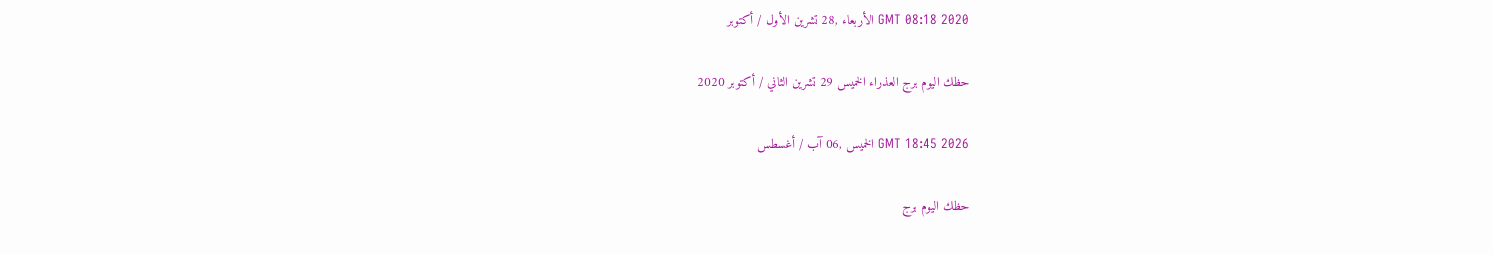GMT 08:18 2020 الأربعاء ,28 تشرين الأول / أكتوبر

حظك اليوم برج العذراء الخميس 29 تشرين الثاني / أكتوبر 2020

GMT 18:45 2026 الخميس ,06 آب / أغسطس

حظك اليوم برج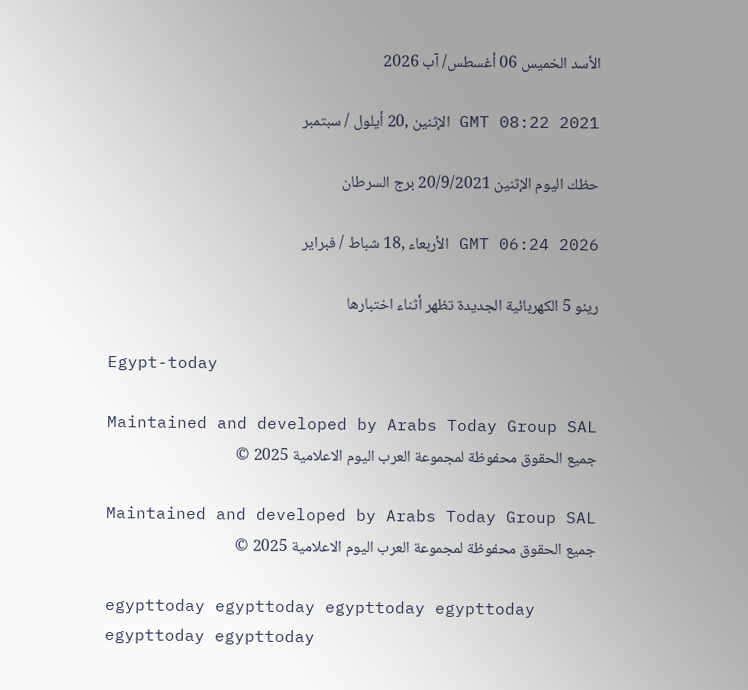الأسد الخميس 06 أغسطس/ آب 2026

GMT 08:22 2021 الإثنين ,20 أيلول / سبتمبر

حظك اليوم الإثنين 20/9/2021 برج السرطان

GMT 06:24 2026 الأربعاء ,18 شباط / فبراير

رينو 5 الكهربائية الجديدة تظهر أثناء اختبارها

Egypt-today

Maintained and developed by Arabs Today Group SAL
جميع الحقوق محفوظة لمجموعة العرب اليوم الاعلامية 2025 ©

Maintained and developed by Arabs Today Group SAL
جميع الحقوق محفوظة لمجموعة العرب اليوم الاعلامية 2025 ©

egypttoday egypttoday egypttoday egypttoday
egypttoday egypttoday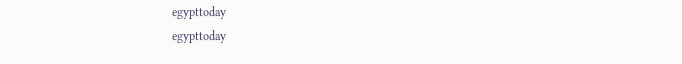egypttoday
egypttoday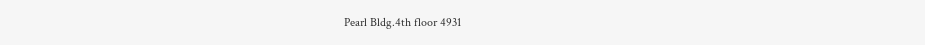Pearl Bldg.4th floor 4931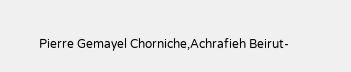Pierre Gemayel Chorniche,Achrafieh Beirut-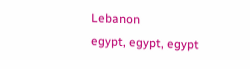Lebanon
egypt, egypt, egypt